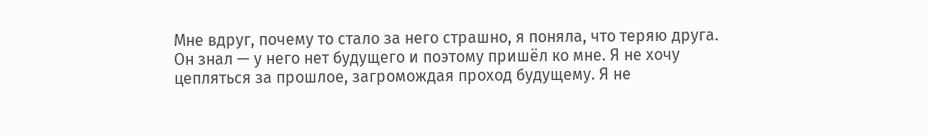Мне вдруг, почему то стало за него страшно, я поняла, что теряю друга. Он знал — у него нет будущего и поэтому пришёл ко мне. Я не хочу цепляться за прошлое, загромождая проход будущему. Я не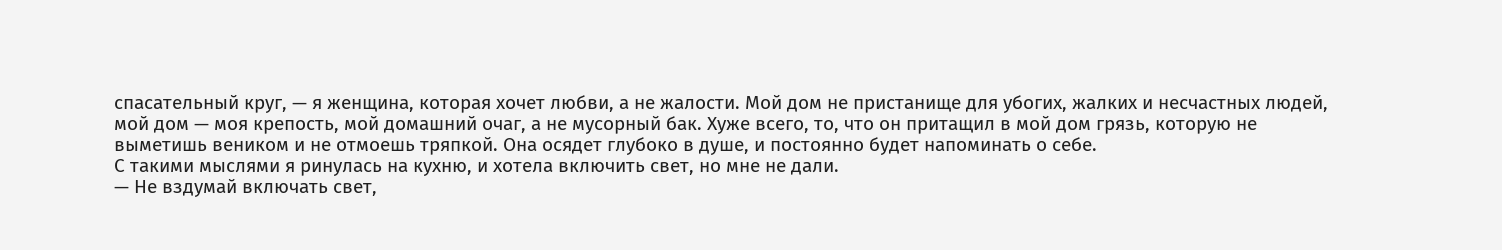спасательный круг, — я женщина, которая хочет любви, а не жалости. Мой дом не пристанище для убогих, жалких и несчастных людей, мой дом — моя крепость, мой домашний очаг, а не мусорный бак. Хуже всего, то, что он притащил в мой дом грязь, которую не выметишь веником и не отмоешь тряпкой. Она осядет глубоко в душе, и постоянно будет напоминать о себе.
С такими мыслями я ринулась на кухню, и хотела включить свет, но мне не дали.
— Не вздумай включать свет,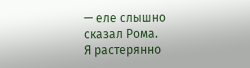— еле слышно сказал Рома.
Я растерянно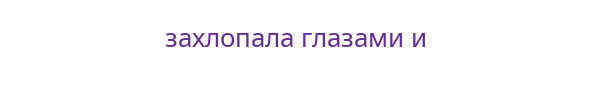захлопала глазами и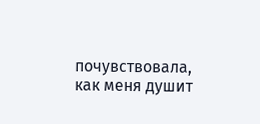почувствовала, как меня душит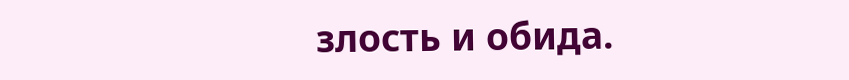злость и обида.